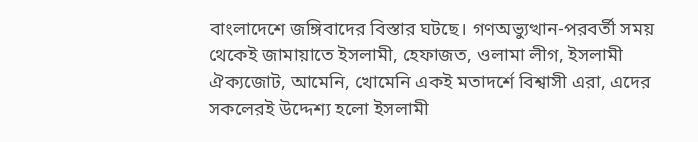বাংলাদেশে জঙ্গিবাদের বিস্তার ঘটছে। গণঅভ্যুত্থান-পরবর্তী সময় থেকেই জামায়াতে ইসলামী, হেফাজত, ওলামা লীগ, ইসলামী ঐক্যজোট, আমেনি, খোমেনি একই মতাদর্শে বিশ্বাসী এরা, এদের সকলেরই উদ্দেশ্য হলো ইসলামী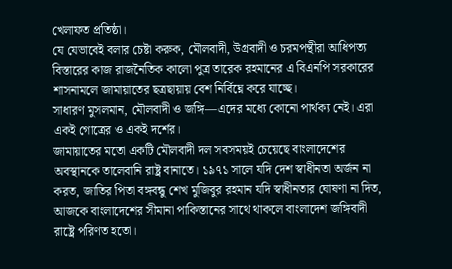খেলাফত প্রতিষ্ঠা।
যে যেভাবেই বলার চেষ্টা করুক, মৌলবাদী, উগ্রবাদী ও চরমপন্থীরা আধিপত্য বিস্তারের কাজ রাজনৈতিক কালো পুত্র তারেক রহমানের এ বিএনপি সরকারের শাসনামলে জামায়াতের ছত্রছায়ায় বেশ নির্বিঘ্নে করে যাচ্ছে।
সাধারণ মুসলমান, মৌলবাদী ও জঙ্গি—এদের মধ্যে কোনো পার্থক্য নেই। এরা একই গোত্রের ও একই দর্শের।
জামায়াতের মতো একটি মৌলবাদী দল সবসময়ই চেয়েছে বাংলাদেশের অবস্থানকে তালেবানি রাষ্ট্র বানাতে। ১৯৭১ সালে যদি দেশ স্বাধীনতা অর্জন না করত, জাতির পিতা বঙ্গবন্ধু শেখ মুজিবুর রহমান যদি স্বাধীনতার ঘোষণা না দিত, আজকে বাংলাদেশের সীমানা পাকিস্তানের সাথে থাকলে বাংলাদেশ জঙ্গিবাদী রাষ্ট্রে পরিণত হতো।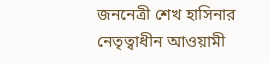জননেত্রী শেখ হাসিনার নেতৃত্বাধীন আওয়ামী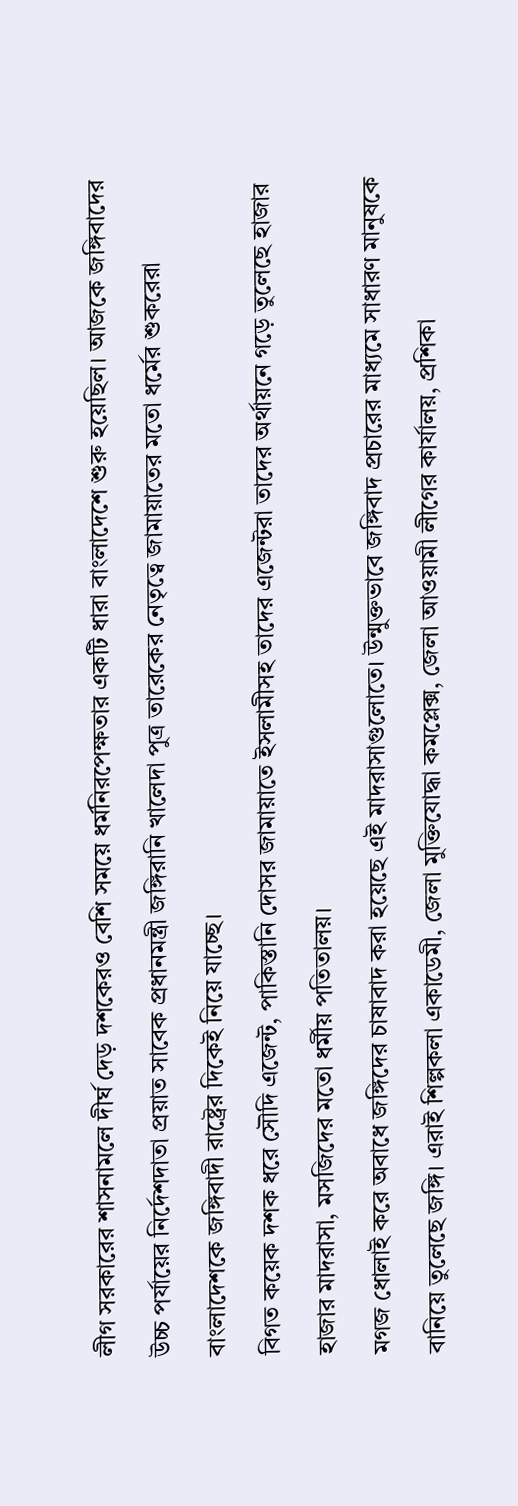লীগ সরকারের শাসনামলে দীর্ঘ দেড় দশকেরও বেশি সময়ে ধর্মনিরপেক্ষতার একটি ধারা বাংলাদেশে শুরু হয়েছিল। আজকে জঙ্গিবাদের উচ্চ পর্যায়ের নির্দেশদাতা প্রয়াত সাবেক প্রধানমন্ত্রী জঙ্গিরানি খালেদা পুত্র তারেকের নেতৃত্বে জামায়াতের মতো ধর্মের শুকরেরা বাংলাদেশকে জঙ্গিবাদী রাষ্ট্রের দিকেই নিয়ে যাচ্ছে।
বিগত কয়েক দশক ধরে সৌদি এজেন্ট, পাকিস্তানি দোসর জামায়াতে ইসলামীসহ তাদের এজেন্টরা তাদের অর্থায়নে গড়ে তুলেছে হাজার হাজার মাদরাসা, মসজিদের মতো ধর্মীয় পতিতালয়।
মগজ ধোলাই করে অবাধে জঙ্গিদের চাষাবাদ করা হয়েছে এই মাদরাসাগুলোতে। উন্মুক্তভাবে জঙ্গিবাদ প্রচারের মাধ্যমে সাধারণ মানুষকে বানিয়ে তুলেছে জঙ্গি। এরাই শিল্পকলা একাডেমী, জেলা মুক্তিযোদ্ধা কমপ্লেক্স, জেলা আওয়ামী লীগের কার্যালয়, প্রশিকা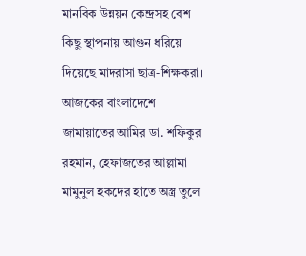মানবিক উন্নয়ন কেন্দ্রসহ বেশ কিছু স্থাপনায় আগুন ধরিয়ে দিয়েছে মাদরাসা ছাত্র-শিক্ষকরা।
আজকের বাংলাদেশে জামায়াতের আমির ডা. শফিকুর রহমান, হেফাজতের আল্লামা মামুনুল হকদের হাতে অস্ত্র তুলে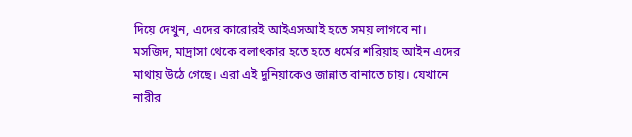দিয়ে দেখুন, এদের কারোরই আইএসআই হতে সময় লাগবে না। মসজিদ, মাদ্রাসা থেকে বলাৎকার হতে হতে ধর্মের শরিয়াহ আইন এদের মাথায় উঠে গেছে। এরা এই দুনিয়াকেও জান্নাত বানাতে চায়। যেখানে নারীর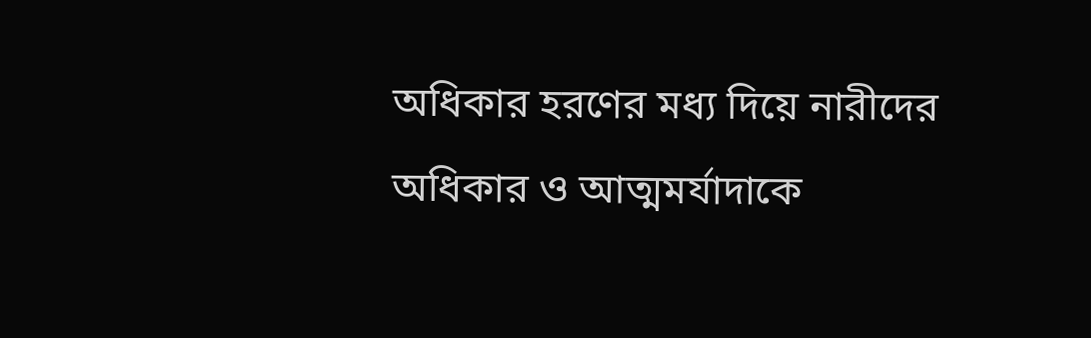অধিকার হরণের মধ্য দিয়ে নারীদের অধিকার ও আত্মমর্যাদাকে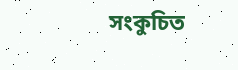সংকুচিত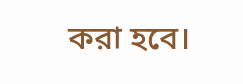করা হবে।